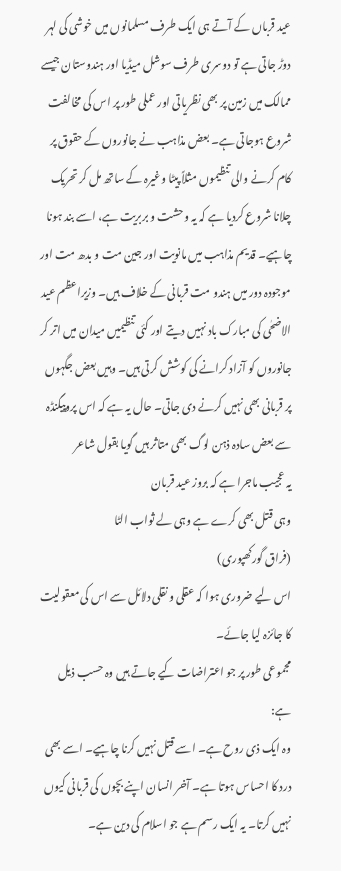عید قرباں کے آتے ہی ایک طرف مسلمانوں میں خوشی کی لہر دوڑ جاتی ہے تو دوسری طرف سوشل میڈیا اور ہندوستان جیسے ممالک میں زمین پر بھی نظریاتی اور عملی طور پر اس کی مخالفت شروع ہوجاتی ہے۔ بعض مذاہب نے جانوروں کے حقوق پر کام کرنے والی تنظیموں مثلاً پیٹا وغیرہ کے ساتھ مل کر تحریک چلانا شروع کردیا ہے کہ یہ وحشت و بربریت ہے، اسے بند ہونا چاہیے۔ قدیم مذاہب میں مانویت اور جین مت و بدھ مت اور موجودہ دور میں ہندو مت قربانی کے خلاف ہیں۔ وزیراعظم عید الاضحٰی کی مبارک باد نہیں دیتے اور کئی تنظیمیں میدان میں اتر کر جانوروں کو آزاد کرانے کی کوشش کرتی ہیں۔ وہیں بعض جگہوں پر قربانی بھی نہیں کرنے دی جاتی۔ حال یہ ہے کہ اس پروپیگنڈہ سے بعض سادہ ذہن لوگ بھی متاثر ہیں گویا بقول شاعر
یہ عجیب ماجرا ہے کہ بروز عید قربان
وہی قتل بھی کرے ہے وہی لے ثواب الٹا
(فراق گورکھپوری)
اس لیے ضروری ہوا کہ عقلی و نقلی دلائل سے اس کی معقولیت کا جائزہ لیا جائے۔
مجموعی طور پر جو اعتراضات کیے جاتے ہیں وہ حسب ذیل ہے:
وہ ایک ذی روح ہے۔ اسے قتل نہیں کرنا چاہیے۔ اسے بھی درد کا احساس ہوتا ہے۔ آخر انسان اپنے بچوں کی قربانی کیوں نہیں کرتا۔ یہ ایک رسم ہے جو اسلام کی دین ہے۔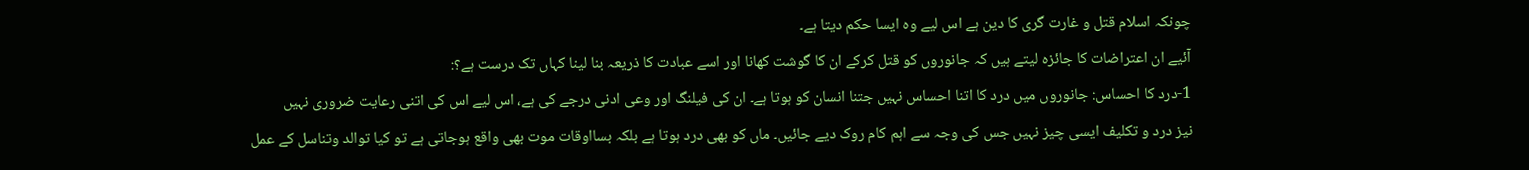چونکہ اسلام قتل و غارت گری کا دین ہے اس لیے وہ ایسا حکم دیتا ہے۔
آئیے ان اعتراضات کا جائزہ لیتے ہیں کہ جانوروں کو قتل کرکے ان کا گوشت کھانا اور اسے عبادت کا ذریعہ بنا لینا کہاں تک درست ہے؟:
1-درد کا احساس: جانوروں میں درد کا اتنا احساس نہیں جتنا انسان کو ہوتا ہے۔ ان کی فیلنگ اور وعی ادنی درجے کی ہے، اس لیے اس کی اتنی رعایت ضروری نہیں
نیز درد و تکلیف ایسی چیز نہیں جس کی وجہ سے اہم کام روک دیے جائیں۔ ماں کو بھی درد ہوتا ہے بلکہ بسااوقات موت بھی واقع ہوجاتی ہے تو کیا توالد وتناسل کے عمل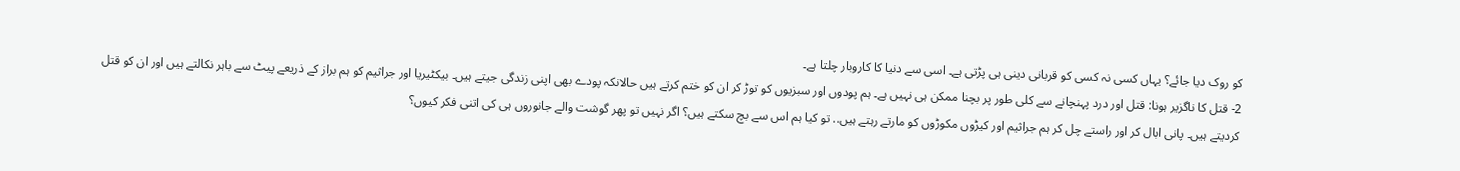کو روک دیا جائے؟ یہاں کسی نہ کسی کو قربانی دینی ہی پڑتی ہے۔ اسی سے دنیا کا کاروبار چلتا ہے۔
2- قتل کا ناگزیر ہونا: قتل اور درد پہنچانے سے کلی طور پر بچنا ممکن ہی نہیں ہے۔ ہم پودوں اور سبزیوں کو توڑ کر ان کو ختم کرتے ہیں حالانکہ پودے بھی اپنی زندگی جیتے ہیں۔ بیکٹیریا اور جراثیم کو ہم براز کے ذریعے پیٹ سے باہر نکالتے ہیں اور ان کو قتل کردیتے ہیں۔ پانی ابال کر اور راستے چل کر ہم جراثیم اور کیڑوں مکوڑوں کو مارتے رہتے ہیں.. تو کیا ہم اس سے بچ سکتے ہیں؟ اگر نہیں تو پھر گوشت والے جانوروں ہی کی اتنی فکر کیوں؟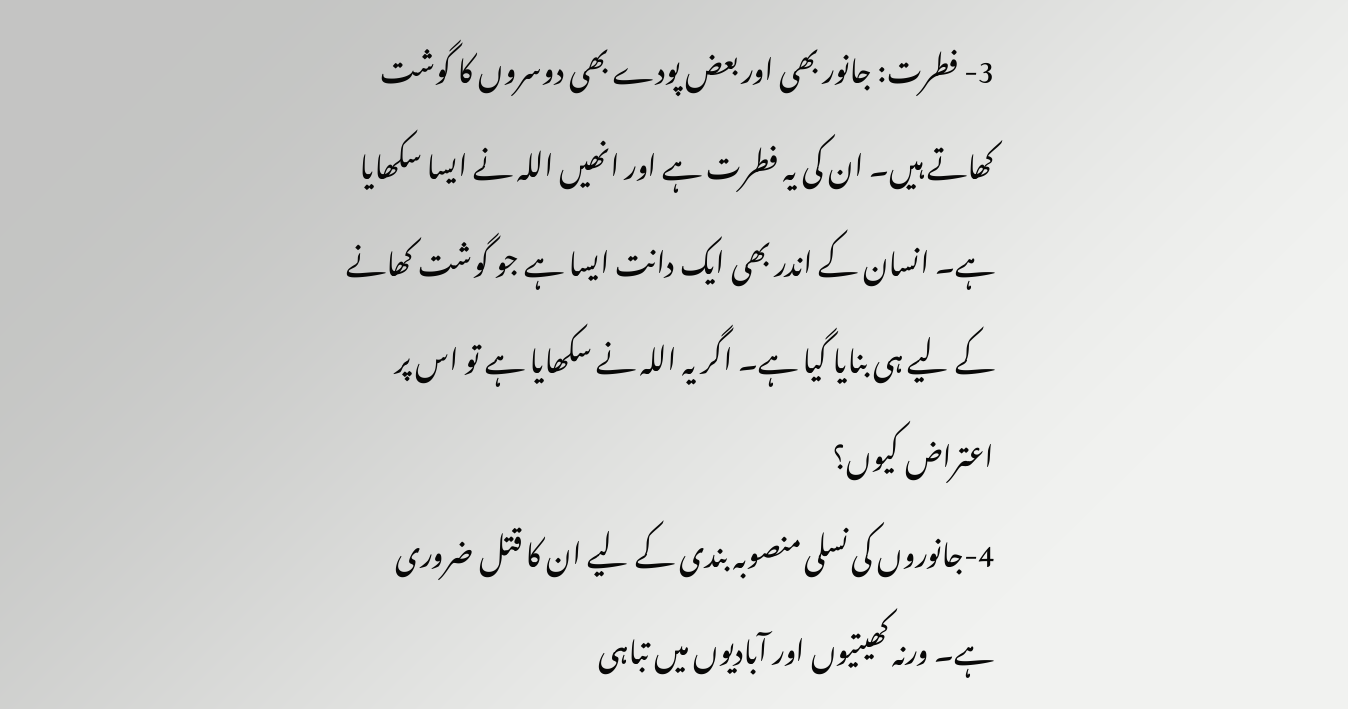3- فطرت: جانور بھی اور بعض پودے بھی دوسروں کا گوشت کھاتے ہیں۔ ان کی یہ فطرت ہے اور انھیں اللہ نے ایسا سکھایا ہے۔ انسان کے اندر بھی ایک دانت ایسا ہے جو گوشت کھانے کے لیے ہی بنایا گیا ہے۔ اگر یہ اللہ نے سکھایا ہے تو اس پر اعتراض کیوں؟
4-جانوروں کی نسلی منصوبہ بندی کے لیے ان کا قتل ضروری ہے۔ ورنہ کھیتیوں اور آبادیوں میں تباہی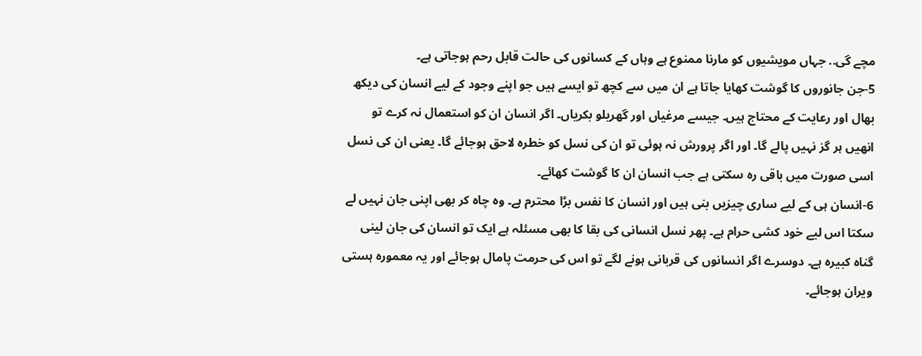مچے گی.. جہاں مویشیوں کو مارنا ممنوع ہے وہاں کے کسانوں کی حالت قابل رحم ہوجاتی ہے۔
5-جن جانوروں کا گوشت کھایا جاتا ہے ان میں سے کچھ تو ایسے ہیں جو اپنے وجود کے لیے انسان کی دیکھ بھال اور رعایت کے محتاج ہیں۔ جیسے مرغیاں اور گھریلو بکریاں۔ اگر انسان ان کو استعمال نہ کرے تو انھیں ہر گز نہیں پالے گا۔ اور اگر پرورش نہ ہوئی تو ان کی نسل کو خطرہ لاحق ہوجائے گا۔ یعنی ان کی نسل اسی صورت میں باقی رہ سکتی ہے جب انسان ان کا گوشت کھائے۔
6-انسان ہی کے لیے ساری چیزیں بنی ہیں اور انسان کا نفس بڑا محترم ہے۔ وہ چاہ کر بھی اپنی جان نہیں لے سکتا اس لیے خود کشی حرام ہے۔ پھر نسل انسانی کی بقا کا بھی مسئلہ ہے ایک تو انسان کی جان لینی گناہ کبیرہ ہے۔ دوسرے اگر انسانوں کی قربانی ہونے لگے تو اس کی حرمت پامال ہوجائے اور یہ معمورہ ہستی ویران ہوجائے۔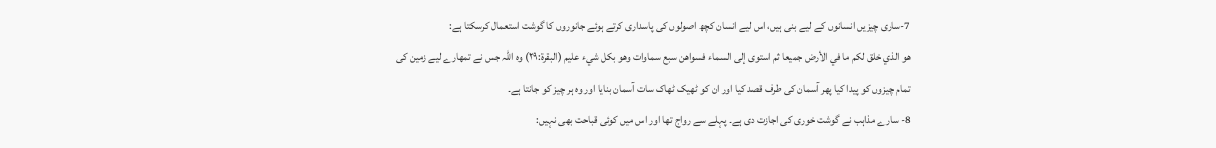7-ساری چیزیں انسانوں کے لیے بنی ہیں، اس لیے انسان کچھ اصولوں کی پاسداری کرتے ہوئے جانوروں کا گوشت استعمال کرسکتا ہے:
هو الذي خلق لكم ما في الأرض جميعا ثم استوى إلى السماء فسواهن سبع سماوات وهو بكل شيء عليم (البقرة:٢٩) وہ اللہ جس نے تمھارے لیے زمین کی تمام چیزوں کو پیدا کیا پھر آسمان کی طرف قصد کیا اور ان کو ٹھیک ٹھاک سات آسمان بنایا اور وہ ہر چیز کو جانتا ہے۔
8- سارے مذاہب نے گوشت خوری کی اجازت دی ہے۔ پہلے سے رواج تھا اور اس میں کوئی قباحت بھی نہیں: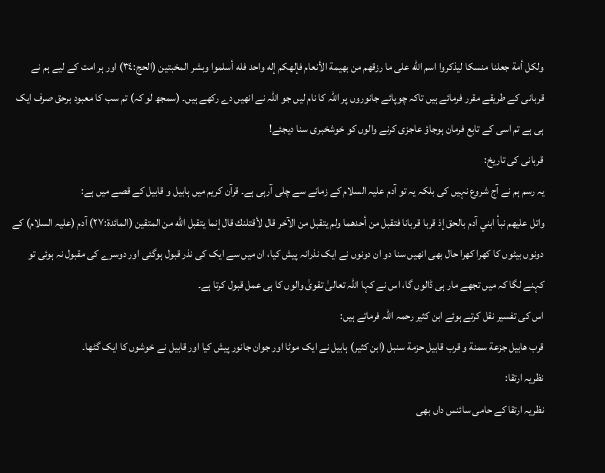ولكل أمة جعلنا منسكا ليذكروا اسم الله على ما رزقهم من بهيمة الأنعام فإلهكم إله واحد فله أسلموا وبشر المخبتين (الحج:٣٤) اور ہر امت کے لیے ہم نے قربانی کے طریقے مقرر فرمائے ہیں تاکہ چوپائے جانوروں پر اللہ کا نام لیں جو اللہ نے انھیں دے رکھے ہیں۔ (سمجھ لو کہ) تم سب کا معبود برحق صرف ایک ہی ہے تم اسی کے تابع فرمان ہوجاؤ عاجزی کرنے والوں کو خوشخبری سنا دیجئے!
قربانی کی تاریخ:
یہ رسم ہم نے آج شروع نہیں کی بلکہ یہ تو آدم علیہ السلام کے زمانے سے چلی آرہی ہے۔ قرآن کریم میں ہابیل و قابیل کے قصے میں ہے:
واتل عليهم نبأ ابني آدم بالحق إذ قربا قربانا فتقبل من أحدهما ولم يتقبل من الآخر قال لأقتلنك قال إنما يتقبل الله من المتقين (المائدة:٢٧) آدم (علیہ السلام) کے دونوں بیٹوں کا کھرا کھرا حال بھی انھیں سنا دو ان دونوں نے ایک نذرانہ پیش کیا، ان میں سے ایک کی نذر قبول ہوگئی اور دوسرے کی مقبول نہ ہوئی تو کہنے لگا کہ میں تجھے مار ہی ڈالوں گا، اس نے کہا اللہ تعالیٰ تقویٰ والوں کا ہی عمل قبول کرتا ہے۔
اس کی تفسیر نقل کرتے ہوئے ابن کثیر رحمہ اللہ فرماتے ہیں:
قرب هابيل جزعة سمنة و قرب قابيل حزمة سنبل (ابن كثير) ہابیل نے ایک موٹا اور جوان جانور پیش کیا اور قابیل نے خوشوں کا ایک گٹھا۔
نظریہ ارتقا:
نظریہ ارتقا کے حامی سائنس داں بھی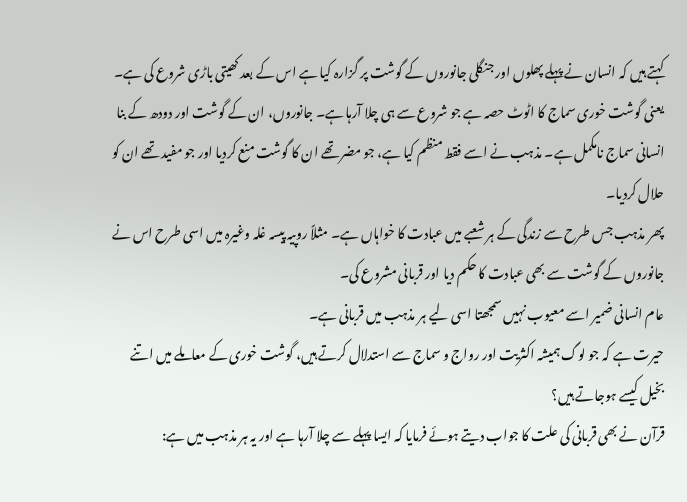کہتے ہیں کہ انسان نے پہلے پھلوں اور جنگلی جانوروں کے گوشت پر گزارہ کیا ہے اس کے بعد کھیتی باڑی شروع کی ہے۔
یعنی گوشت خوری سماج کا اٹوٹ حصہ ہے جو شروع سے ہی چلا آرہا ہے۔ جانوروں، ان کے گوشت اور دودھ کے بنا انسانی سماج نامکمل ہے۔ مذہب نے اسے فقط منظم کیا ہے، جو مضر تھے ان کا گوشت منع کردیا اور جو مفید تھے ان کو حلال کردیا۔
پھر مذہب جس طرح سے زندگی کے ہر شعبے میں عبادت کا خواہاں ہے۔ مثلاً روپیہ پیسہ غلہ وغیرہ میں اسی طرح اس نے جانوروں کے گوشت سے بھی عبادت کا حکم دیا اور قربانی مشروع کی۔
عام انسانی ضمیر اسے معیوب نہیں سمجھتا اسی لیے ہر مذہب میں قربانی ہے۔
حیرت ہے کہ جو لوگ ہمیشہ اکثریت اور رواج و سماج سے استدلال کرتے ہیں، گوشت خوری کے معاملے میں اتنے بخیل کیسے ہوجاتے ہیں؟
قرآن نے بھی قربانی کی علت کا جواب دیتے ہوئے فرمایا کہ ایسا پہلے سے چلا آرہا ہے اور یہ ہر مذہب میں ہے: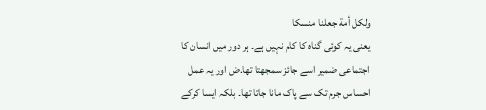ولكل أمة جعلنا منسكا
یعنی یہ کوئی گناہ کا کام نہیں ہے۔ ہر دور میں انسان کا اجتماعی ضمیر اسے جائز سمجھتا تھا.ض اور یہ عمل احساس جرم تک سے پاک مانا جاتا تھا۔ بلکہ ایسا کرکے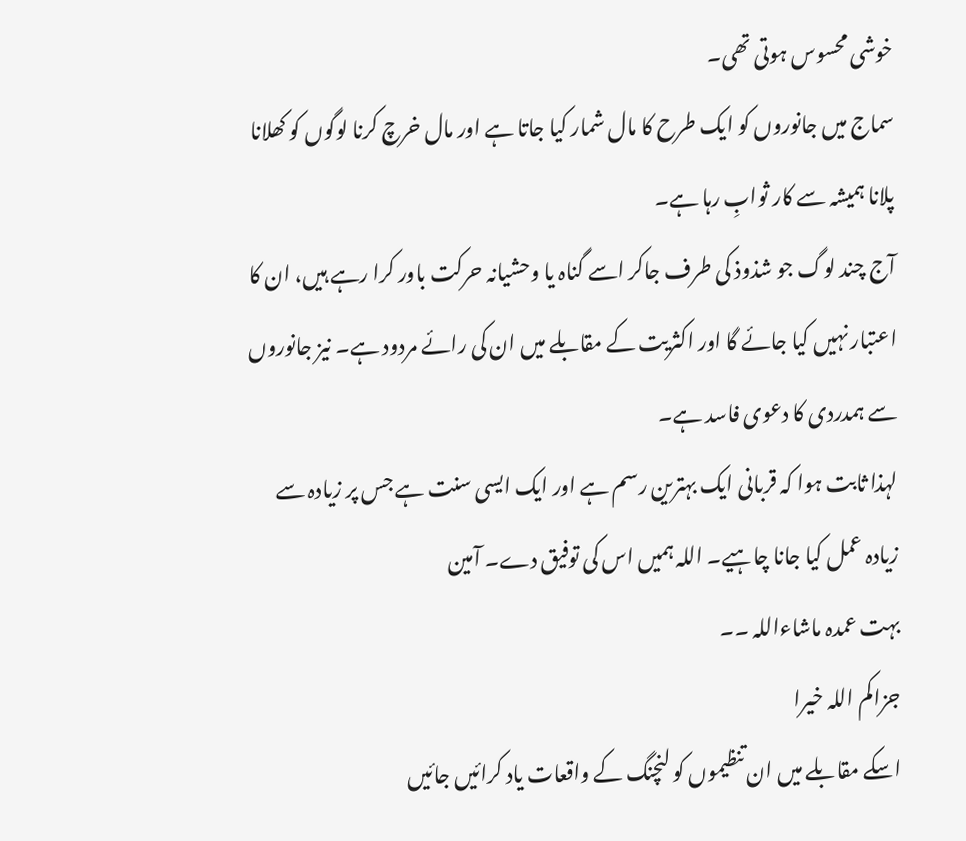خوشی محسوس ہوتی تھی۔
سماج میں جانوروں کو ایک طرح کا مال شمار کیا جاتا ہے اور مال خرچ کرنا لوگوں کو کھلانا پلانا ہمیشہ سے کار ثوابِ رہا ہے۔
آج چند لوگ جو شذوذ کی طرف جاکر اسے گناہ یا وحشیانہ حرکت باور کرا رہے ہیں، ان کا اعتبار نہیں کیا جائے گا اور اکثریت کے مقابلے میں ان کی رائے مردود ہے۔ نیز جانوروں سے ہمدردی کا دعوی فاسد ہے۔
لہذا ثابت ہوا کہ قربانی ایک بہترین رسم ہے اور ایک ایسی سنت ہے جس پر زیادہ سے زیادہ عمل کیا جانا چاہیے۔ اللہ ہمیں اس کی توفیق دے۔ آمین
بہت عمدہ ماشاءاللہ ۔۔
جزاکم اللہ خیرا
اسکے مقابلے میں ان تنظیموں کو لنچنگ کے واقعات یاد کرائیں جائیں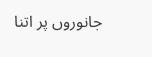جانوروں پر اتنا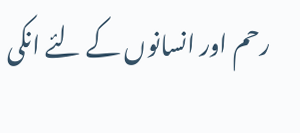رحم اور انسانوں کے لئے انکی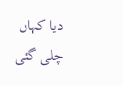دیا کہاں چلی گئی